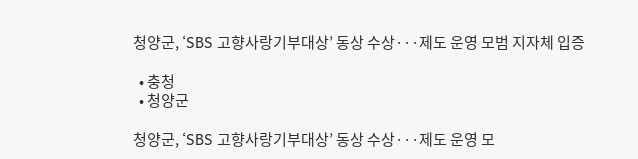청양군, ‘SBS 고향사랑기부대상’ 동상 수상···제도 운영 모범 지자체 입증

  • 충청
  • 청양군

청양군, ‘SBS 고향사랑기부대상’ 동상 수상···제도 운영 모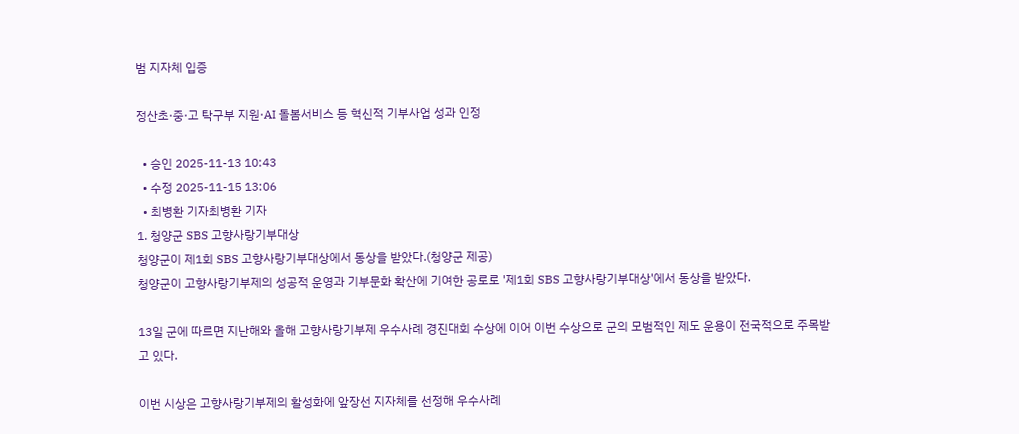범 지자체 입증

정산초·중·고 탁구부 지원·AI 돌봄서비스 등 혁신적 기부사업 성과 인정

  • 승인 2025-11-13 10:43
  • 수정 2025-11-15 13:06
  • 최병환 기자최병환 기자
1. 청양군 SBS 고향사랑기부대상
청양군이 제1회 SBS 고향사랑기부대상에서 동상을 받았다.(청양군 제공)
청양군이 고향사랑기부제의 성공적 운영과 기부문화 확산에 기여한 공로로 '제1회 SBS 고향사랑기부대상'에서 동상을 받았다.

13일 군에 따르면 지난해와 올해 고향사랑기부제 우수사례 경진대회 수상에 이어 이번 수상으로 군의 모범적인 제도 운용이 전국적으로 주목받고 있다.

이번 시상은 고향사랑기부제의 활성화에 앞장선 지자체를 선정해 우수사례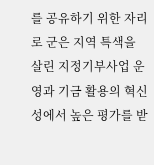를 공유하기 위한 자리로 군은 지역 특색을 살린 지정기부사업 운영과 기금 활용의 혁신성에서 높은 평가를 받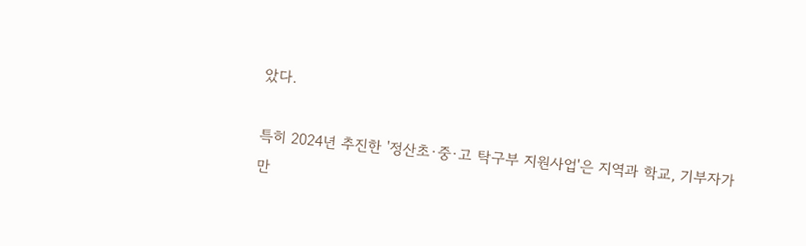았다.

특히 2024년 추진한 '정산초·중·고 탁구부 지원사업'은 지역과 학교, 기부자가 만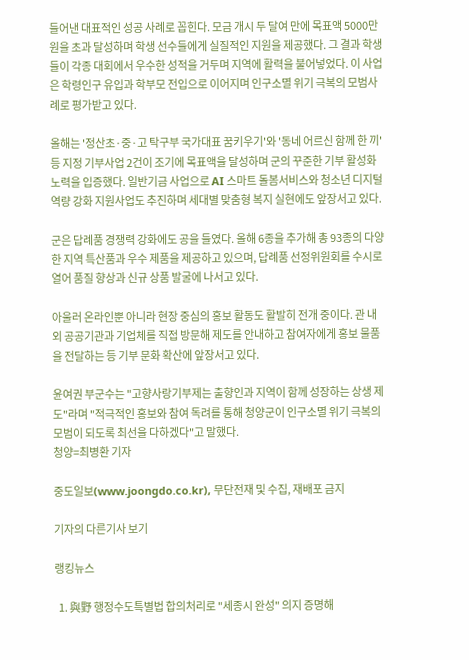들어낸 대표적인 성공 사례로 꼽힌다. 모금 개시 두 달여 만에 목표액 5000만 원을 초과 달성하며 학생 선수들에게 실질적인 지원을 제공했다. 그 결과 학생들이 각종 대회에서 우수한 성적을 거두며 지역에 활력을 불어넣었다. 이 사업은 학령인구 유입과 학부모 전입으로 이어지며 인구소멸 위기 극복의 모범사례로 평가받고 있다.

올해는 '정산초·중·고 탁구부 국가대표 꿈키우기'와 '동네 어르신 함께 한 끼' 등 지정 기부사업 2건이 조기에 목표액을 달성하며 군의 꾸준한 기부 활성화 노력을 입증했다. 일반기금 사업으로 AI 스마트 돌봄서비스와 청소년 디지털 역량 강화 지원사업도 추진하며 세대별 맞춤형 복지 실현에도 앞장서고 있다.

군은 답례품 경쟁력 강화에도 공을 들였다. 올해 6종을 추가해 총 93종의 다양한 지역 특산품과 우수 제품을 제공하고 있으며, 답례품 선정위원회를 수시로 열어 품질 향상과 신규 상품 발굴에 나서고 있다.

아울러 온라인뿐 아니라 현장 중심의 홍보 활동도 활발히 전개 중이다. 관 내외 공공기관과 기업체를 직접 방문해 제도를 안내하고 참여자에게 홍보 물품을 전달하는 등 기부 문화 확산에 앞장서고 있다.

윤여권 부군수는 "고향사랑기부제는 출향인과 지역이 함께 성장하는 상생 제도"라며 "적극적인 홍보와 참여 독려를 통해 청양군이 인구소멸 위기 극복의 모범이 되도록 최선을 다하겠다"고 말했다.
청양=최병환 기자

중도일보(www.joongdo.co.kr), 무단전재 및 수집, 재배포 금지

기자의 다른기사 보기

랭킹뉴스

  1. 與野 행정수도특별법 합의처리로 "세종시 완성" 의지 증명해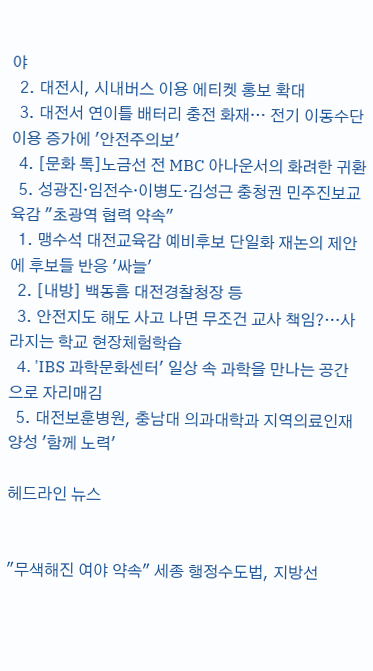야
  2. 대전시, 시내버스 이용 에티켓 홍보 확대
  3. 대전서 연이틀 배터리 충전 화재… 전기 이동수단 이용 증가에 '안전주의보'
  4. [문화 톡]노금선 전 MBC 아나운서의 화려한 귀환
  5. 성광진·임전수·이병도·김성근 충청권 민주진보교육감 "초광역 협력 약속"
  1. 맹수석 대전교육감 예비후보 단일화 재논의 제안에 후보들 반응 '싸늘'
  2. [내방] 백동흠 대전경찰청장 등
  3. 안전지도 해도 사고 나면 무조건 교사 책임?…사라지는 학교 현장체험학습
  4. 'IBS 과학문화센터' 일상 속 과학을 만나는 공간으로 자리매김
  5. 대전보훈병원, 충남대 의과대학과 지역의료인재 양성 '함께 노력'

헤드라인 뉴스


"무색해진 여야 약속" 세종 행정수도법, 지방선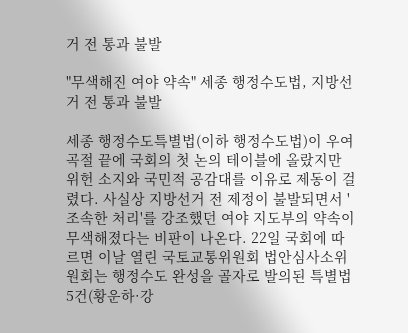거 전 통과 불발

"무색해진 여야 약속" 세종 행정수도법, 지방선거 전 통과 불발

세종 행정수도특별법(이하 행정수도법)이 우여곡절 끝에 국회의 첫 논의 테이블에 올랐지만 위헌 소지와 국민적 공감대를 이유로 제동이 걸렸다. 사실상 지방선거 전 제정이 불발되면서 '조속한 처리'를 강조했던 여야 지도부의 약속이 무색해졌다는 비판이 나온다. 22일 국회에 따르면 이날 열린 국토교통위원회 법안심사소위원회는 행정수도 완성을 골자로 발의된 특별법 5건(황운하·강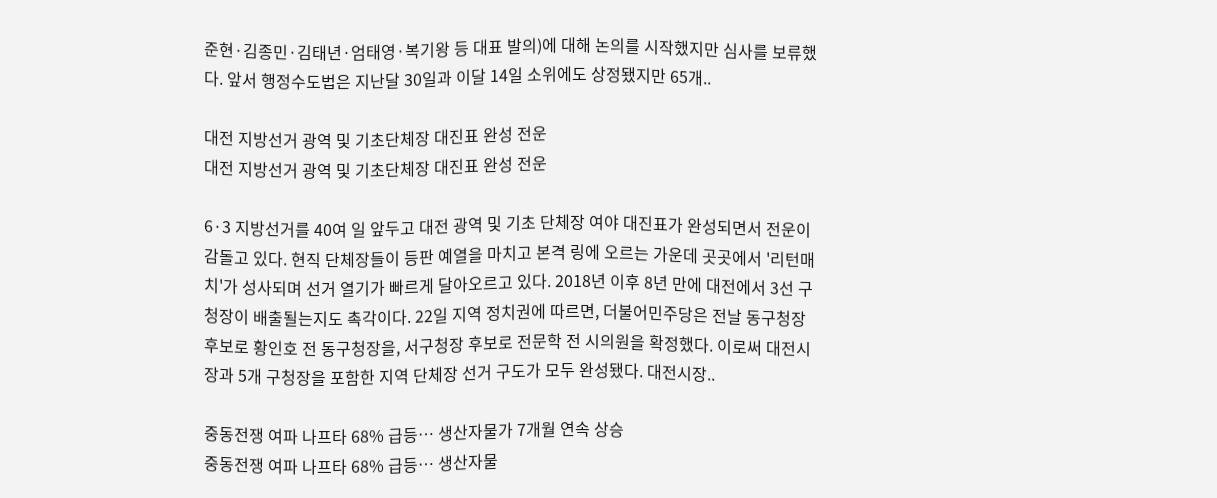준현·김종민·김태년·엄태영·복기왕 등 대표 발의)에 대해 논의를 시작했지만 심사를 보류했다. 앞서 행정수도법은 지난달 30일과 이달 14일 소위에도 상정됐지만 65개..

대전 지방선거 광역 및 기초단체장 대진표 완성 전운
대전 지방선거 광역 및 기초단체장 대진표 완성 전운

6·3 지방선거를 40여 일 앞두고 대전 광역 및 기초 단체장 여야 대진표가 완성되면서 전운이 감돌고 있다. 현직 단체장들이 등판 예열을 마치고 본격 링에 오르는 가운데 곳곳에서 '리턴매치'가 성사되며 선거 열기가 빠르게 달아오르고 있다. 2018년 이후 8년 만에 대전에서 3선 구청장이 배출될는지도 촉각이다. 22일 지역 정치권에 따르면, 더불어민주당은 전날 동구청장 후보로 황인호 전 동구청장을, 서구청장 후보로 전문학 전 시의원을 확정했다. 이로써 대전시장과 5개 구청장을 포함한 지역 단체장 선거 구도가 모두 완성됐다. 대전시장..

중동전쟁 여파 나프타 68% 급등… 생산자물가 7개월 연속 상승
중동전쟁 여파 나프타 68% 급등… 생산자물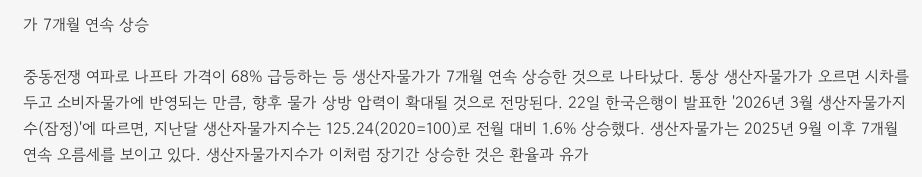가 7개월 연속 상승

중동전쟁 여파로 나프타 가격이 68% 급등하는 등 생산자물가가 7개월 연속 상승한 것으로 나타났다. 통상 생산자물가가 오르면 시차를 두고 소비자물가에 반영되는 만큼, 향후 물가 상방 압력이 확대될 것으로 전망된다. 22일 한국은행이 발표한 '2026년 3월 생산자물가지수(잠정)'에 따르면, 지난달 생산자물가지수는 125.24(2020=100)로 전월 대비 1.6% 상승했다. 생산자물가는 2025년 9월 이후 7개월 연속 오름세를 보이고 있다. 생산자물가지수가 이처럼 장기간 상승한 것은 환율과 유가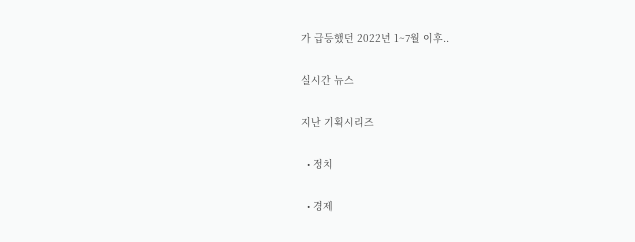가 급등했던 2022년 1~7월 이후..

실시간 뉴스

지난 기획시리즈

  • 정치

  • 경제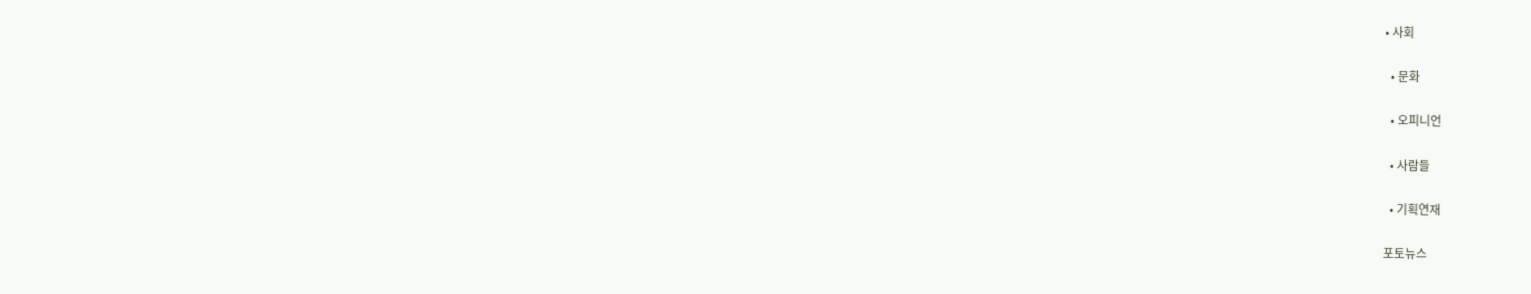• 사회

  • 문화

  • 오피니언

  • 사람들

  • 기획연재

포토뉴스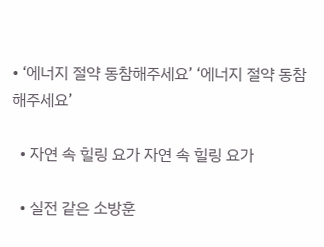• ‘에너지 절약 동참해주세요’ ‘에너지 절약 동참해주세요’

  • 자연 속 힐링 요가 자연 속 힐링 요가

  • 실전 같은 소방훈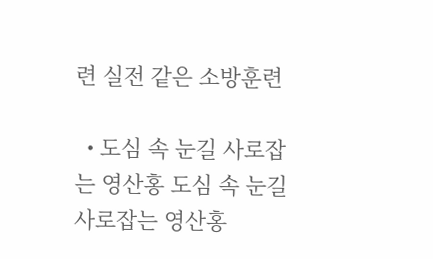련 실전 같은 소방훈련

  • 도심 속 눈길 사로잡는 영산홍 도심 속 눈길 사로잡는 영산홍